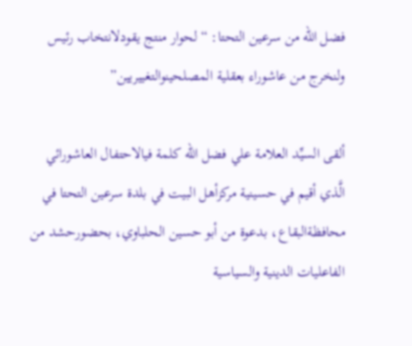فضل الله من سرعين التحتا: “لحوار منتج يقودلانتخاب رئيس ولنخرج من عاشوراء بعقلية المصلحينوالتغييريين”

ألقى السيِّد العلامة علي فضل الله كلمة فيالاحتفال العاشورائي الَّذي أقيم في حسينية مركزأهل البيت في بلدة سرعين التحتا في محافظةالبقاع، بدعوة من أبو حسين الحلباوي، بحضورحشد من الفاعليات الدينية والسياسية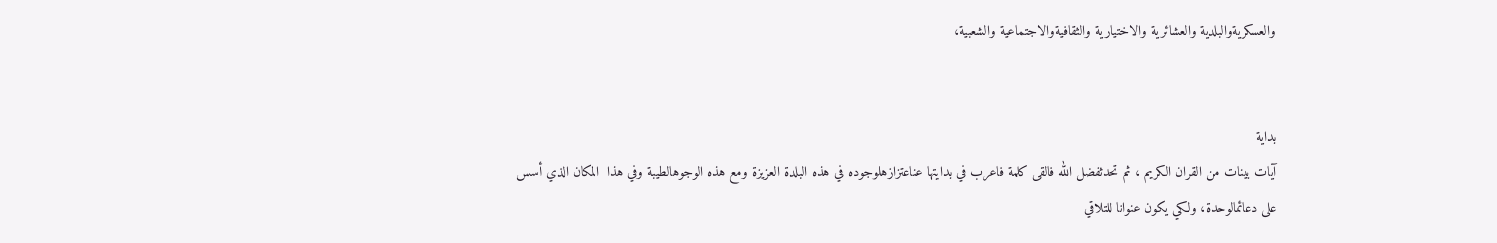والعسكريةوالبلدية والعشائرية والاختيارية والثقافيةوالاجتماعية والشعبية،


بداية
آيات بينات من القران الكريم ، ثم تحدثفضل الله فالقى كلمة فاعرب في بدايتها عناعتزازهلوجوده في هذه البلدة العزيزة ومع هذه الوجوهالطيبة وفي هذا  المكان الذي أسس على دعائمالوحدة، ولكي يكون عنوانا للتلاقي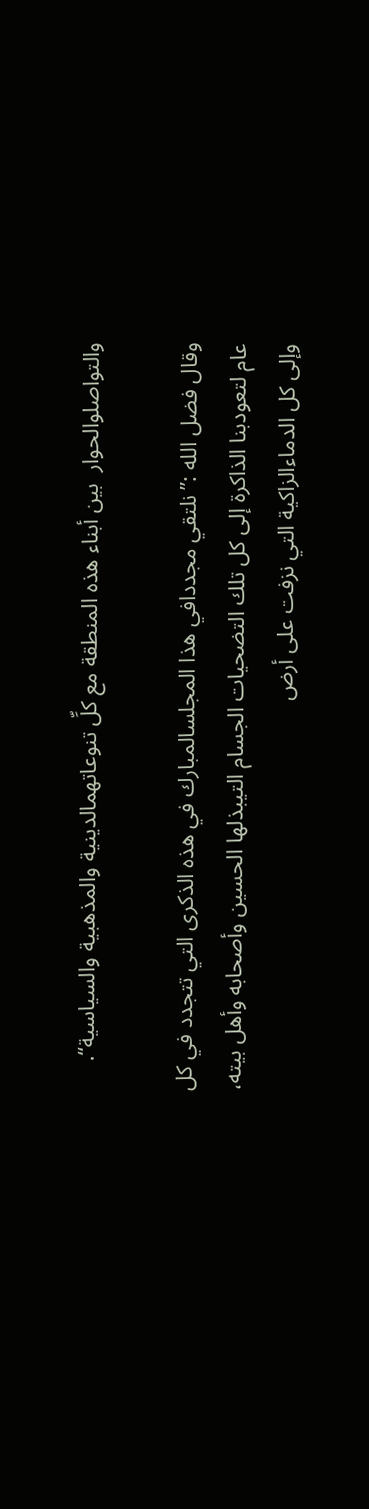والتواصلوالحوار  بين أبناء هذه المنطقة مع كلِّ تنوعاتهمالدينية والمذهبية والسياسية“.

وقال فضل الله :”نلتقي مجددافي هذا المجلسالمبارك في هذه الذكرى التي تتجدد في كل عام لتعودبنا الذاكرة إلى كل تلك التضحيات الجسام التيبذلها الحسين وأصحابه وأهل بيته، وإلى كل الدماءالزاكية التي نزفت على أرض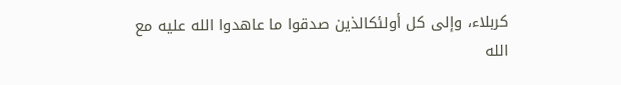كربلاء، وإلى كل أولئكالذين صدقوا ما عاهدوا الله عليه مع الله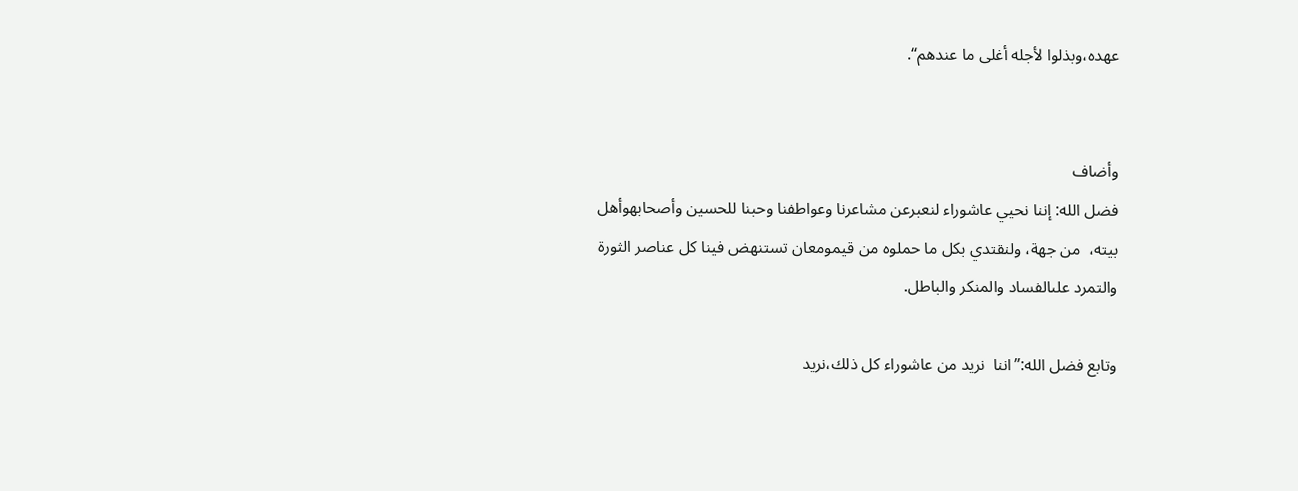عهده،وبذلوا لأجله أغلى ما عندهم“.


وأضاف
فضل الله: إننا نحيي عاشوراء لنعبرعن مشاعرنا وعواطفنا وحبنا للحسين وأصحابهوأهل بيته،  من جهة، ولنقتدي بكل ما حملوه من قيمومعان تستنهض فينا كل عناصر الثورة والتمرد علىالفساد والمنكر والباطل.

وتابع فضل الله:”اننا  نريد من عاشوراء كل ذلك،نريد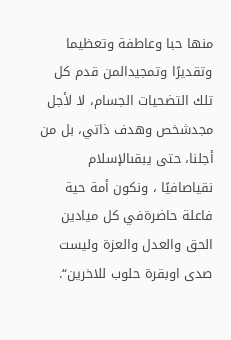منها حبا وعاطفة وتعظيما وتقديرًا وتمجيدالمن قدم كل تلك التضحيات الجسام، لا لأجل مجدشخص وهدف ذاتي، بل من أجلنا، حتى يبقىالإسلام نقياصافيًا ، ونكون أمة حية فاعلة حاضرةفي كل ميادين الحق والعدل والعزة وليست صدى اوبقرة حلوب للاخرين“.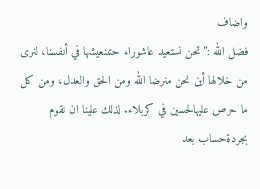واضاف
فضل الله :”تحن نستعيد عاشوراء حتىنعيشها في أنفسنا، لنرى من خلالها أين نحن منرضا الله ومن الحق والعدل، ومن كل ما حرص عليهالحسين في كربلاء. لذلك علينا ان نقوم بجردةحساب بعد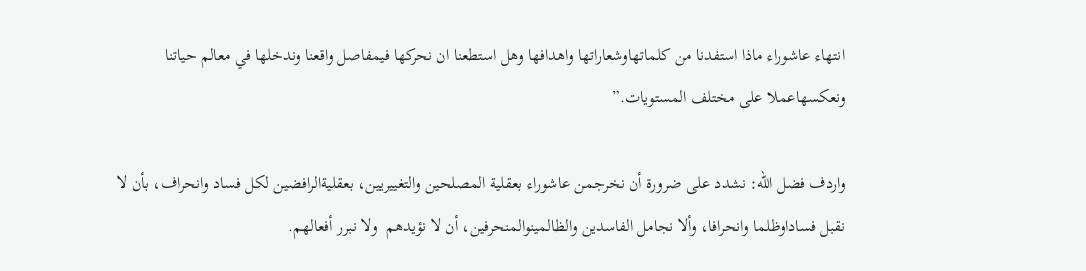انتهاء عاشوراء ماذا استفدنا من كلماتهاوشعاراتها واهدافها وهل استطعنا ان نحركها فيمفاصل واقعنا وندخلها في معالم حياتنا ونعكسهاعملا على مختلف المستويات.”

واردف فضل الله: نشدد على ضرورة أن نخرجمن عاشوراء بعقلية المصلحين والتغييريين، بعقليةالرافضين لكل فساد وانحراف، بأن لا نقبل فساداوظلما وانحرافا، وألا نجامل الفاسدين والظالمينوالمنحرفين، أن لا نؤيدهم  ولا نبرر أفعالهم.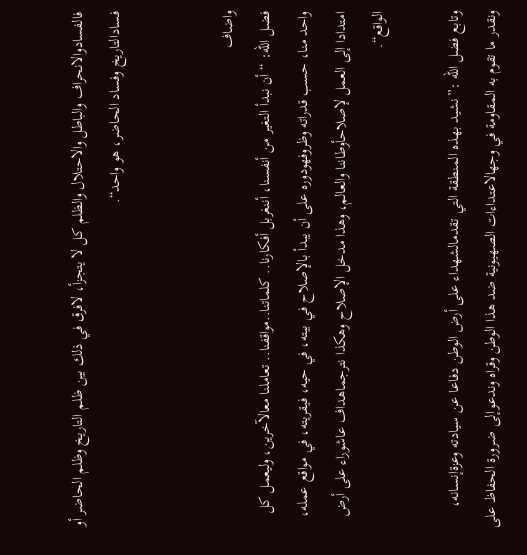فالفسادوالانحراف والباطل والاحتلال والظلم كل لا يتجزأ، لافرق في ذلك بين ظلم التاريخ وظلم الحاضر أو فسادالتاريخ وفساد الحاضر، هو واحد“.


واضاف
فضل الله: “أن نبدأ التغير من أنفسنا، أننغربل أفكارنا.. كلماتنا..مواقفنا.. تعاملنا معالآخرين، وليعمل كل واحد منا، حسب قدراته وظروفهودوره على أن يبدأ بالإصلاح في بيته، في حيه، فيقريته، في مواقع عمله، امتدادا إلى العمل لإصلاحأوطاننا والعالم، وهذا مدخل الإصلاح وهكذا نترجماهداف عاشوراء على أرض الواقع“.

وتابع فضل الله :”نشيد بهذه المنطقة التي تقدمالشهداء على أرض الوطن دفاعا عن سيادته وعزةإنسانه، ونقدر ما تقوم به المقاومة في وجهالاعتداءات الصهيونية ضد هذا الوطن وقراه وندعوإلى ضرورة الحفاظ على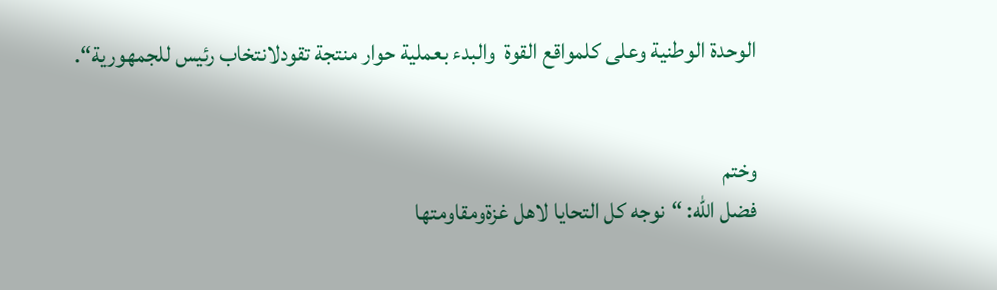الوحدة الوطنية وعلى كلمواقع القوة  والبدء بعملية حوار منتجة تقودلانتخاب رئيس للجمهورية“.


وختم
فضل الله: “نوجه كل التحايا لاهل غزةومقاومتها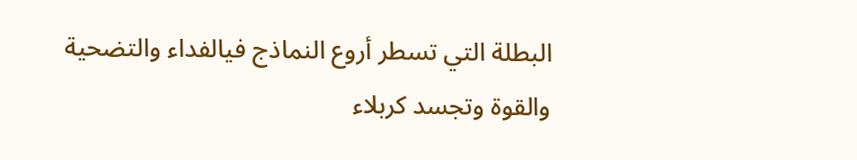البطلة التي تسطر أروع النماذج فيالفداء والتضحية والقوة وتجسد كربلاء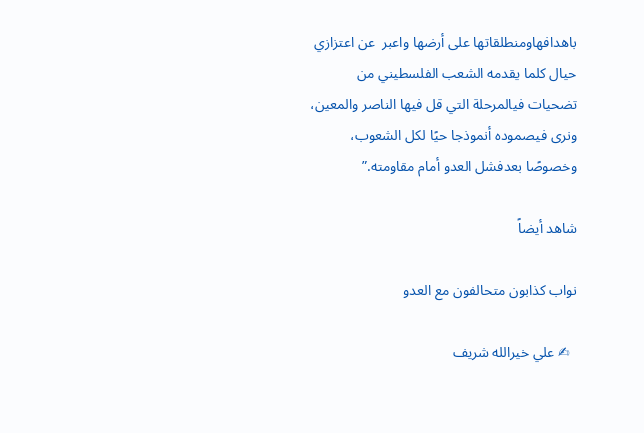باهدافهاومنطلقاتها على أرضها واعبر  عن اعتزازي حيال كلما يقدمه الشعب الفلسطيني من تضحيات فيالمرحلة التي قل فيها الناصر والمعين، ونرى فيصموده أنموذجا حيًا لكل الشعوب، وخصوصًا بعدفشل العدو أمام مقاومته.”

شاهد أيضاً

نواب كذابون متحالفون مع العدو

  ✍ علي خيرالله شريف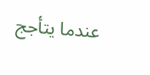عندما يتأجج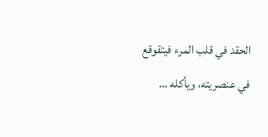الحقد في قلب المرء فيتقوقع في عنصريته، ويأكله …